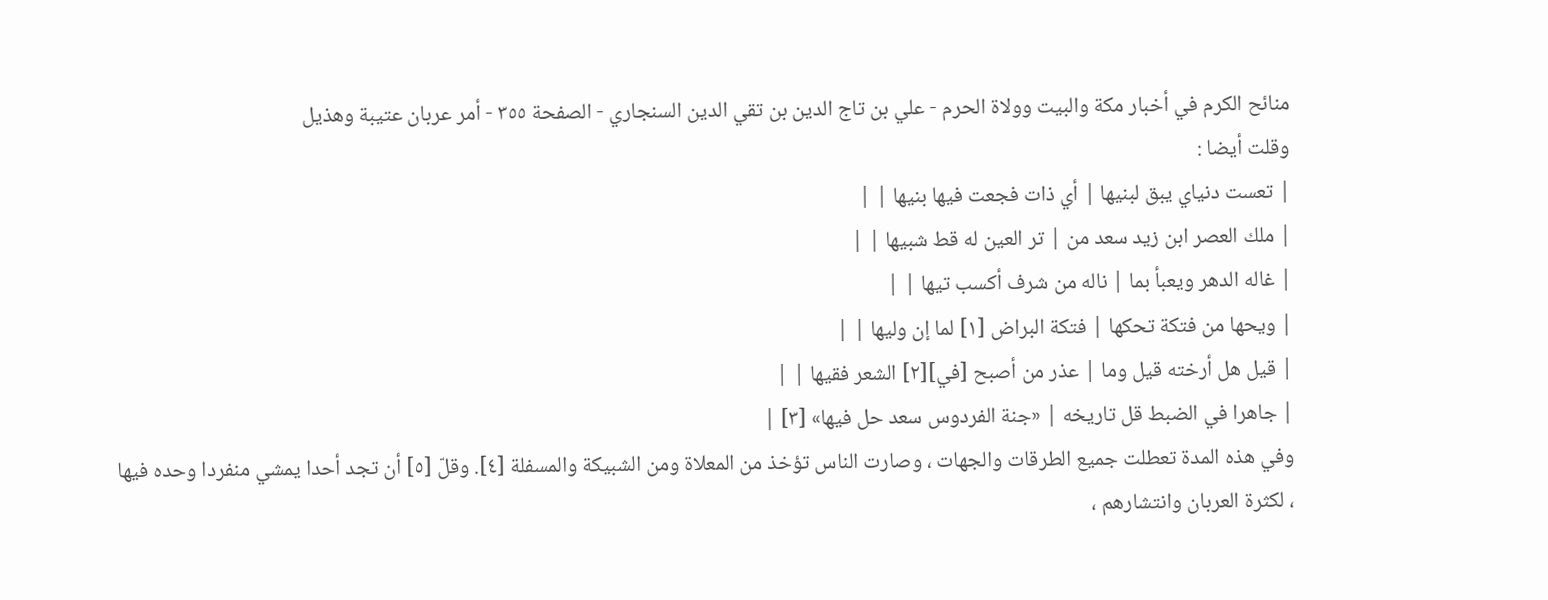منائح الكرم في أخبار مكة والبيت وولاة الحرم - علي بن تاج الدين بن تقي الدين السنجاري - الصفحة ٣٥٥ - أمر عربان عتيبة وهذيل
وقلت أيضا :
| تعست دنياي يبق لبنيها | أي ذات فجعت فيها بنيها | |
| ملك العصر ابن زيد سعد من | تر العين له قط شبيها | |
| غاله الدهر ويعبأ بما | ناله من شرف أكسب تيها | |
| ويحها من فتكة تحكها | فتكة البراض [١] لما إن وليها | |
| قيل هل أرخته قيل وما | عذر من أصبح [في][٢] الشعر فقيها | |
| جاهرا في الضبط قل تاريخه | «جنة الفردوس سعد حل فيها» [٣] |
وفي هذه المدة تعطلت جميع الطرقات والجهات ، وصارت الناس تؤخذ من المعلاة ومن الشبيكة والمسفلة [٤]. وقلّ [٥] أن تجد أحدا يمشي منفردا وحده فيها ، لكثرة العربان وانتشارهم ،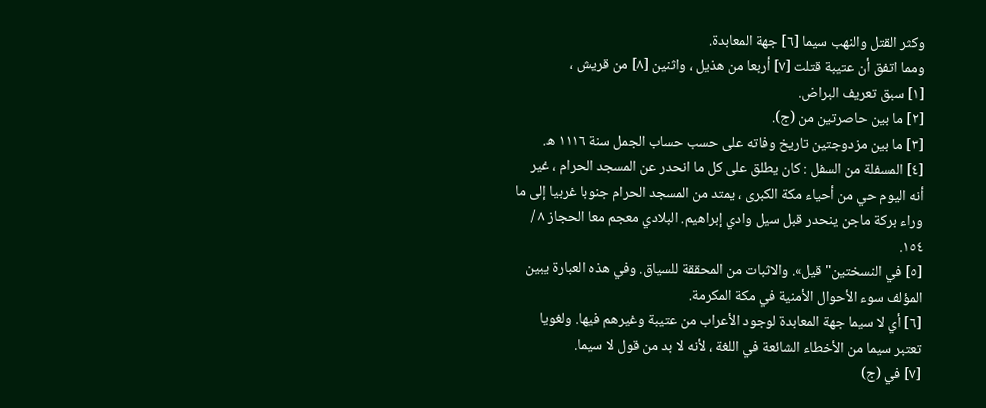وكثر القتل والنهب سيما [٦] جهة المعابدة.
ومما اتفق أن عتيبة قتلت [٧] أربعا من هذيل ، واثنين [٨] من قريش ،
[١] سبق تعريف البراض.
[٢] ما بين حاصرتين من (ج).
[٣] ما بين مزدوجتين تاريخ وفاته على حسب حساب الجمل سنة ١١١٦ ه.
[٤] المسفلة من السفل : كان يطلق على كل ما انحدر عن المسجد الحرام ، غير أنه اليوم حي من أحياء مكة الكبرى ، يمتد من المسجد الحرام جنوبا غربيا إلى ما وراء بركة ماجن ينحدر قبل سيل وادي إبراهيم. البلادي معجم معا الحجاز ٨ / ١٥٤.
[٥] في النسختين" قيل». والاثبات من المحققة للسياق. وفي هذه العبارة يبين المؤلف سوء الأحوال الأمنية في مكة المكرمة.
[٦] أي لا سيما جهة المعابدة لوجود الأعراب من عتيبة وغيرهم فيها. ولغويا تعتبر سيما من الأخطاء الشائعة في اللغة ، لأنه لا بد من قول لا سيما.
[٧] في (ج)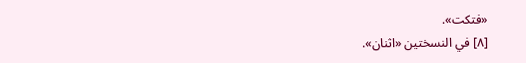«فتكت».
[٨] في النسختين «اثنان».